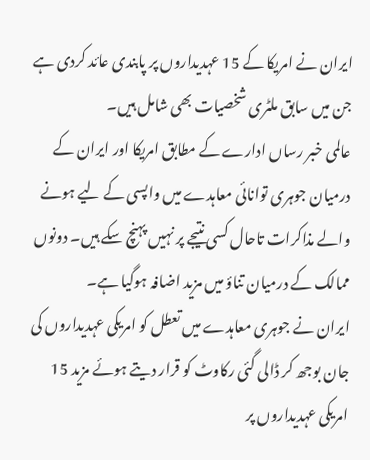ایران نے امریکا کے 15 عہدیداروں پر پابندی عائد کردی ہے جن میں سابق ملٹری شخصیات بھی شامل ہیں۔
عالمی خبر رساں ادارے کے مطابق امریکا اور ایران کے درمیان جوہری توانائی معاہدے میں واپسی کے لیے ہونے والے مذاکرات تاحال کسی نتیجے پر نہیں پہنچ سکے ہیں۔ دونوں ممالک کے درمیان تناؤ میں مزید اضافہ ہوگیا ہے۔
ایران نے جوہری معاہدے میں تعطل کو امریکی عہدیداروں کی جان بوجھ کر ڈالی گئی رکاوٹ کو قرار دیتے ہوئے مزید 15 امریکی عہدیداروں پر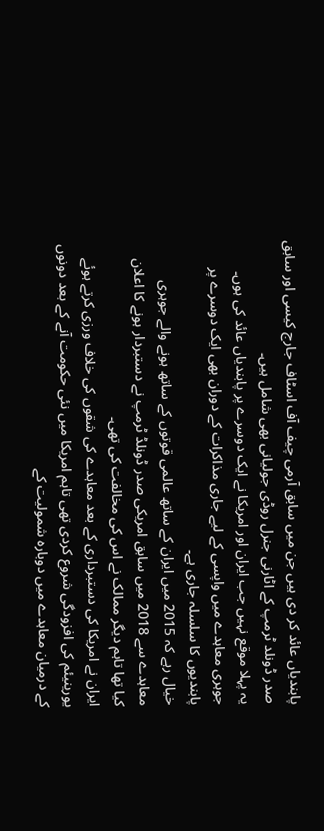پابندیاں عائد کر دی ہیں جن میں سابق آرمی چیف آف اسٹاف جارج کیسی اور سابق صدر ڈونلد ٹرمپ کے اٹارنی جنرل روڈی جولیانی بھی شامل ہیں۔
یہ پہلا موقع نہیں جب ایران اور امریکا نے ایک دوسرے پر پابندیاں عائد کی ہوں۔ جوہری معاہدے میں واپسی کے لیے جاری مذاکرات کے دوران بھی ایک دوسرے پر پابندیوں کا سلسلہ جاری ہے۔
خیال رہے کہ 2015 میں ایران کے ساتھ عالمی قوتوں کے ساتھ ہونے والے جوہری معاہدے سے 2018 میں سابق امریکی صدر ڈونلڈ ٹرمپ نے دستبردار ہونے کا اعلان کیا تھا تاہم دیگر ممالک نے اس کی مخالفت کی تھی۔
ایران نے امریکا کی دستبرداری کے بعد معاہدے کی شقوں کی خلاف ورزی کرتے ہوئے یورینیئم کی افزودگی شروع کردی تھی تاہم امریکا میں نئی حکومت آنے کے بعد دونوں کے درمیان معاہدے میں دوبارہ شمولیت کے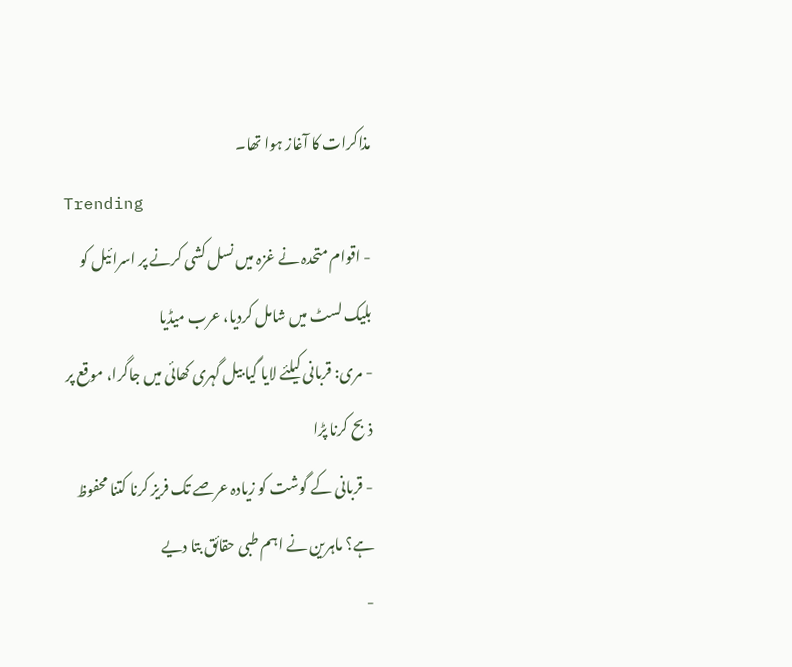مذاکرات کا آغاز ہوا تھا۔
Trending
- اقوام متحدہ نے غزہ میں نسل کشی کرنے پر اسرائیل کو بلیک لسٹ میں شامل کردیا، عرب میڈیا
- مری: قربانی کیلئے لایا گیا بیل گہری کھائی میں جاگرا، موقع پر ذبح کرنا پڑا
- قربانی کے گوشت کو زیادہ عرصے تک فریز کرنا کتنا محفوظ ہے؟ ماہرین نے اہم طبی حقائق بتا دیے
-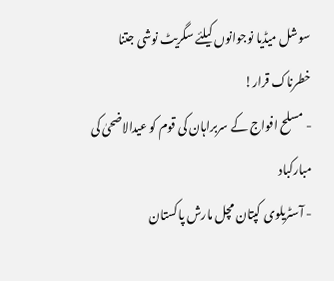سوشل میڈیا نوجوانوں کیلئے سگریٹ نوشی جتنا خطرناک قرار!
- مسلح افواج کے سربراہان کی قوم کو عیدالاضحیٰ کی مبارکباد
- آسٹریلوی کپتان مچل مارش پاکستان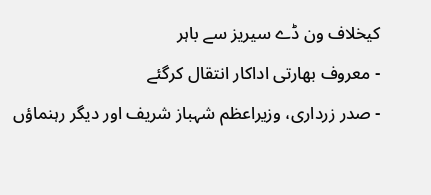کیخلاف ون ڈے سیریز سے باہر
- معروف بھارتی اداکار انتقال کرگئے
- صدر زرداری، وزیراعظم شہباز شریف اور دیگر رہنماؤں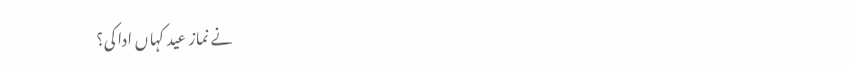نے نماز عید کہاں ادا کی؟